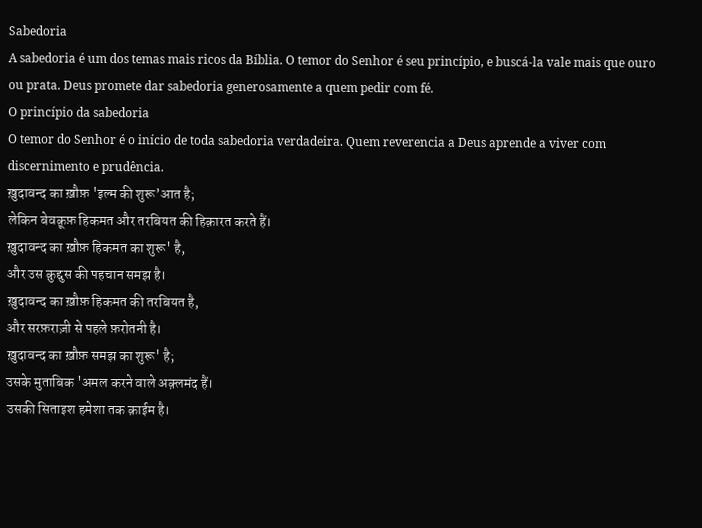Sabedoria
A sabedoria é um dos temas mais ricos da Bíblia. O temor do Senhor é seu princípio, e buscá-la vale mais que ouro ou prata. Deus promete dar sabedoria generosamente a quem pedir com fé.
O princípio da sabedoria
O temor do Senhor é o início de toda sabedoria verdadeira. Quem reverencia a Deus aprende a viver com discernimento e prudência.
ख़ुदावन्द का ख़ौफ़ 'इल्म की शुरू’आत है;
लेकिन बेवक़ूफ़ हिकमत और तरबियत की हिक़ारत करते हैं।
ख़ुदावन्द का ख़ौफ़ हिकमत का शुरू' है,
और उस क़ुद्दुस की पहचान समझ है।
ख़ुदावन्द का ख़ौफ़ हिकमत की तरबियत है,
और सरफ़राज़ी से पहले फ़रोतनी है।
ख़ुदावन्द का ख़ौफ़ समझ का शुरू' है;
उसके मुताबिक 'अमल करने वाले अक़्लमंद हैं।
उसकी सिताइश हमेशा तक क़ाईम है।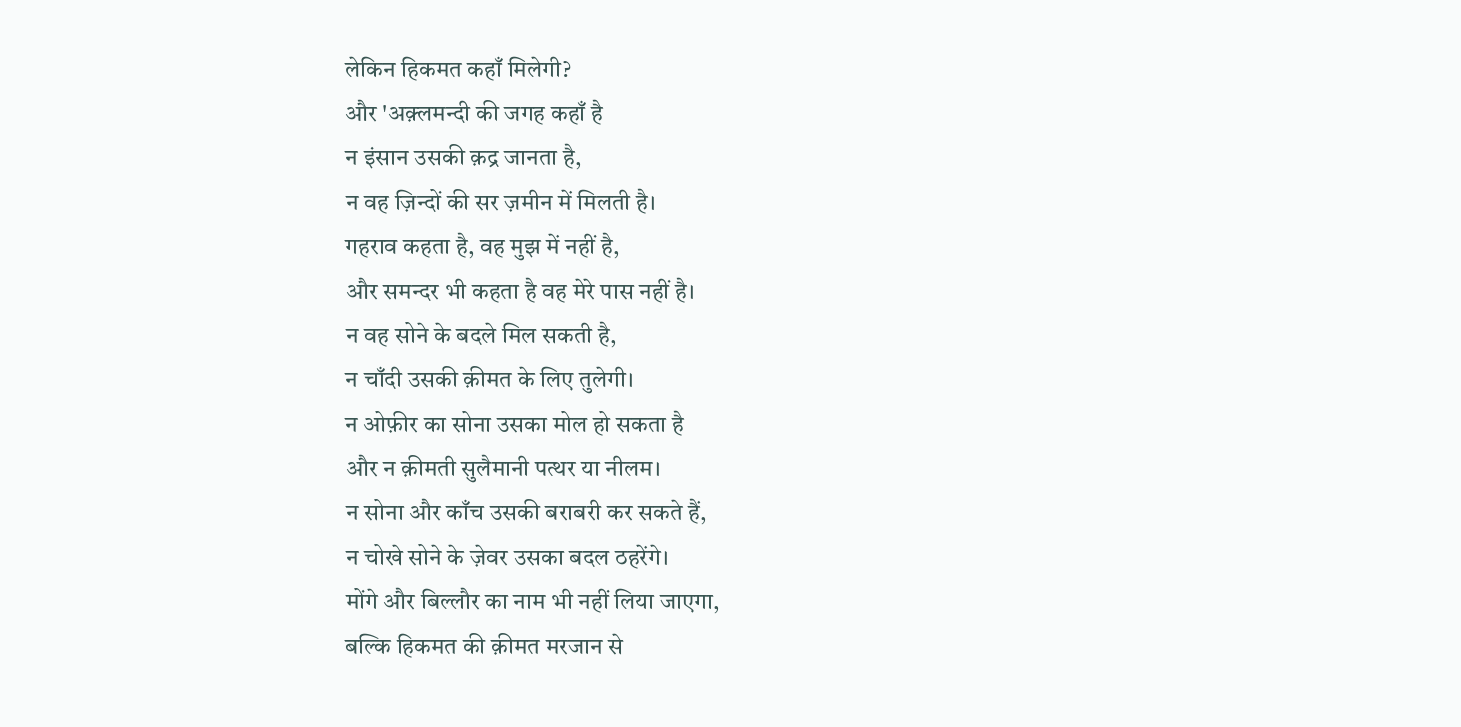लेकिन हिकमत कहाँ मिलेगी?
और 'अक़्लमन्दी की जगह कहाँ है
न इंसान उसकी क़द्र जानता है,
न वह ज़िन्दों की सर ज़मीन में मिलती है।
गहराव कहता है, वह मुझ में नहीं है,
और समन्दर भी कहता है वह मेरे पास नहीं है।
न वह सोने के बदले मिल सकती है,
न चाँदी उसकी क़ीमत के लिए तुलेगी।
न ओफ़ीर का सोना उसका मोल हो सकता है
और न क़ीमती सुलैमानी पत्थर या नीलम।
न सोना और काँच उसकी बराबरी कर सकते हैं,
न चोखे सोने के ज़ेवर उसका बदल ठहरेंगे।
मोंगे और बिल्लौर का नाम भी नहीं लिया जाएगा,
बल्कि हिकमत की क़ीमत मरजान से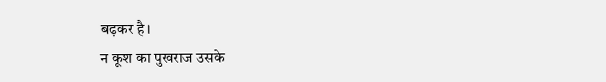बढ़कर है।
न कूश का पुखराज उसके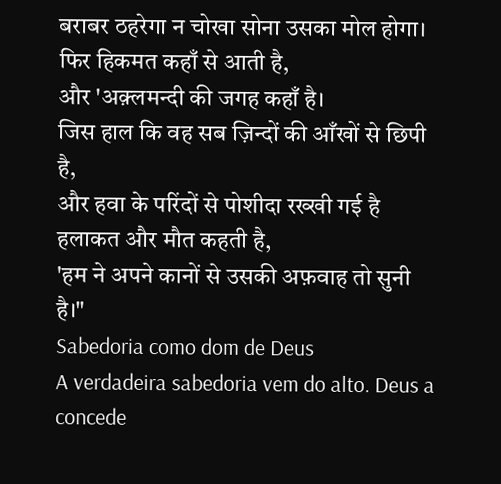बराबर ठहरेगा न चोखा सोना उसका मोल होगा।
फिर हिकमत कहाँ से आती है,
और 'अक़्लमन्दी की जगह कहाँ है।
जिस हाल कि वह सब ज़िन्दों की आँखों से छिपी है,
और हवा के परिंदों से पोशीदा रख्खी गई है
हलाकत और मौत कहती है,
'हम ने अपने कानों से उसकी अफ़वाह तो सुनी है।"
Sabedoria como dom de Deus
A verdadeira sabedoria vem do alto. Deus a concede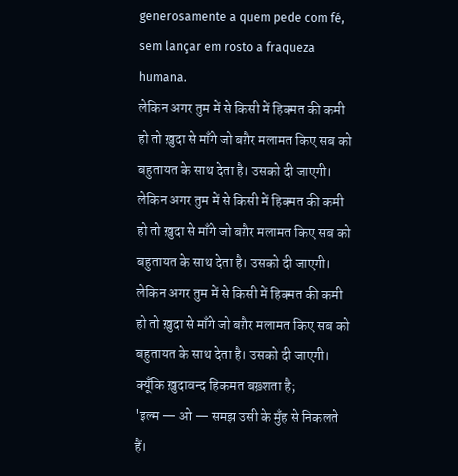generosamente a quem pede com fé, sem lançar em rosto a fraqueza humana.
लेकिन अगर तुम में से किसी में हिक्मत की कमी हो तो ख़ुदा से माँगे जो बग़ैर मलामत किए सब को बहुतायत के साथ देता है। उसको दी जाएगी।
लेकिन अगर तुम में से किसी में हिक्मत की कमी हो तो ख़ुदा से माँगे जो बग़ैर मलामत किए सब को बहुतायत के साथ देता है। उसको दी जाएगी।
लेकिन अगर तुम में से किसी में हिक्मत की कमी हो तो ख़ुदा से माँगे जो बग़ैर मलामत किए सब को बहुतायत के साथ देता है। उसको दी जाएगी।
क्यूँकि ख़ुदावन्द हिकमत बख़्शता है;
'इल्म — ओ — समझ उसी के मुँह से निकलते हैं।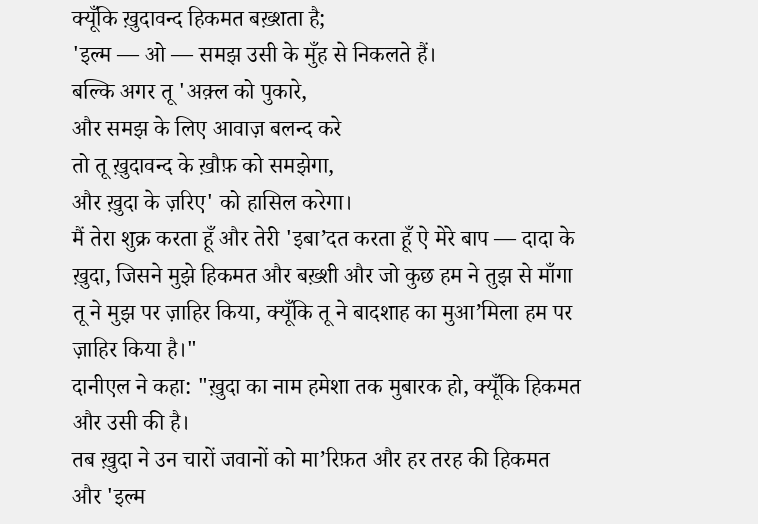क्यूँकि ख़ुदावन्द हिकमत बख़्शता है;
'इल्म — ओ — समझ उसी के मुँह से निकलते हैं।
बल्कि अगर तू 'अक़्ल को पुकारे,
और समझ के लिए आवाज़ बलन्द करे
तो तू ख़ुदावन्द के ख़ौफ़ को समझेगा,
और ख़ुदा के ज़रिए' को हासिल करेगा।
मैं तेरा शुक्र करता हूँ और तेरी 'इबा’दत करता हूँ ऐ मेरे बाप — दादा के ख़ुदा, जिसने मुझे हिकमत और बख़्शी और जो कुछ हम ने तुझ से माँगा तू ने मुझ पर ज़ाहिर किया, क्यूँकि तू ने बादशाह का मुआ’मिला हम पर ज़ाहिर किया है।"
दानीएल ने कहा: "ख़ुदा का नाम हमेशा तक मुबारक हो, क्यूँकि हिकमत और उसी की है।
तब ख़ुदा ने उन चारों जवानों को मा’रिफ़त और हर तरह की हिकमत और 'इल्म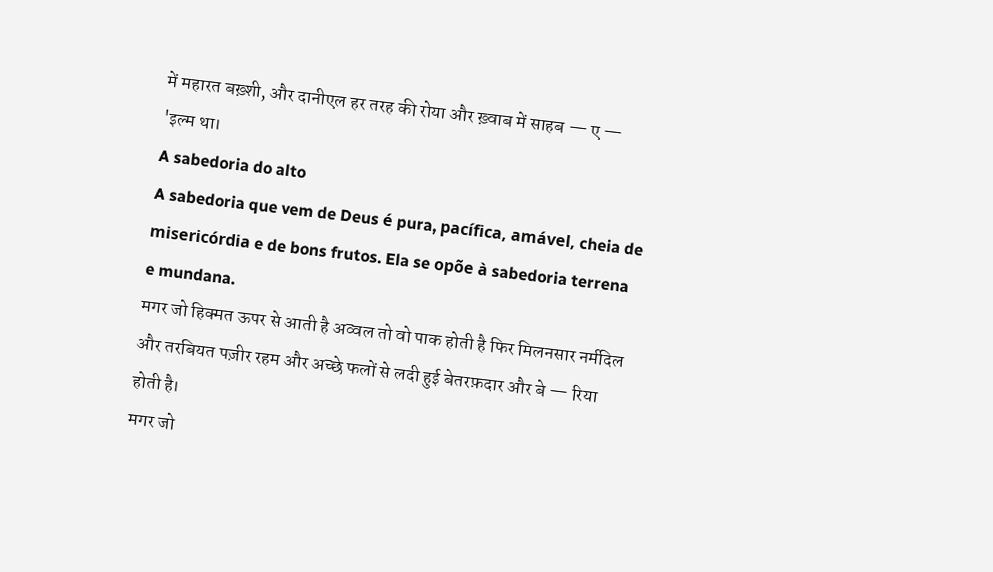में महारत बख़्शी, और दानीएल हर तरह की रोया और ख़्वाब में साहब — ए — 'इल्म था।
A sabedoria do alto
A sabedoria que vem de Deus é pura, pacífica, amável, cheia de misericórdia e de bons frutos. Ela se opõe à sabedoria terrena e mundana.
मगर जो हिक्मत ऊपर से आती है अव्वल तो वो पाक होती है फिर मिलनसार नर्मदिल और तरबियत पज़ीर रहम और अच्छे फलों से लदी हुई बेतरफ़दार और बे — रिया होती है।
मगर जो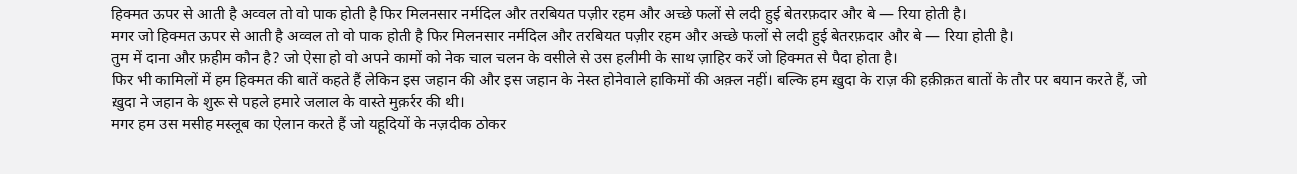हिक्मत ऊपर से आती है अव्वल तो वो पाक होती है फिर मिलनसार नर्मदिल और तरबियत पज़ीर रहम और अच्छे फलों से लदी हुई बेतरफ़दार और बे — रिया होती है।
मगर जो हिक्मत ऊपर से आती है अव्वल तो वो पाक होती है फिर मिलनसार नर्मदिल और तरबियत पज़ीर रहम और अच्छे फलों से लदी हुई बेतरफ़दार और बे — रिया होती है।
तुम में दाना और फ़हीम कौन है? जो ऐसा हो वो अपने कामों को नेक चाल चलन के वसीले से उस हलीमी के साथ ज़ाहिर करें जो हिक्मत से पैदा होता है।
फिर भी कामिलों में हम हिक्मत की बातें कहते हैं लेकिन इस जहान की और इस जहान के नेस्त होनेवाले हाकिमों की अक़्ल नहीं। बल्कि हम ख़ुदा के राज़ की हक़ीक़त बातों के तौर पर बयान करते हैं, जो ख़ुदा ने जहान के शुरू से पहले हमारे जलाल के वास्ते मुक़र्रर की थी।
मगर हम उस मसीह मस्लूब का ऐलान करते हैं जो यहूदियों के नज़दीक ठोकर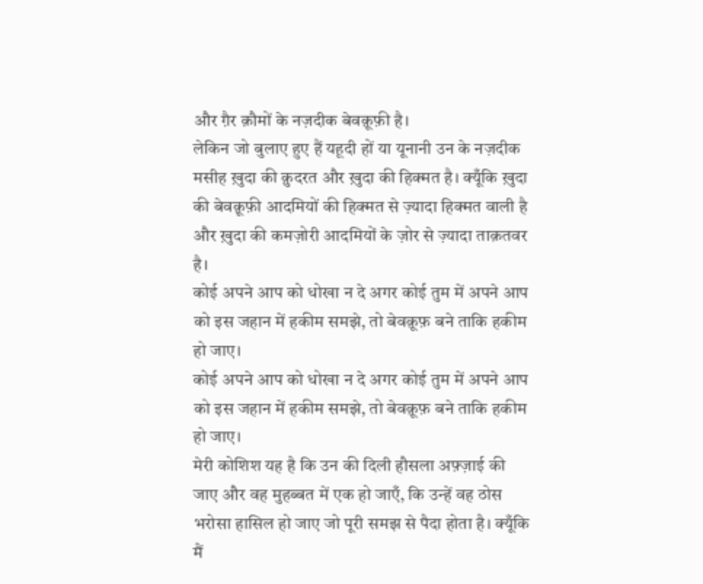और ग़ैर क़ौमों के नज़दीक बेवक़ूफ़ी है।
लेकिन जो बुलाए हुए हैं यहूदी हों या यूनानी उन के नज़दीक मसीह ख़ुदा की क़ुदरत और ख़ुदा की हिक्मत है। क्यूँकि ख़ुदा की बेवक़ूफ़ी आदमियों की हिक्मत से ज़्यादा हिक्मत वाली है और ख़ुदा की कमज़ोरी आदमियों के ज़ोर से ज़्यादा ताक़तवर है।
कोई अपने आप को धोखा न दे अगर कोई तुम में अपने आप को इस जहान में हकीम समझे, तो बेवक़ूफ़ बने ताकि हकीम हो जाए।
कोई अपने आप को धोखा न दे अगर कोई तुम में अपने आप को इस जहान में हकीम समझे, तो बेवक़ूफ़ बने ताकि हकीम हो जाए।
मेरी कोशिश यह है कि उन की दिली हौसला अफ़्ज़ाई की जाए और वह मुहब्बत में एक हो जाएँ, कि उन्हें वह ठोस भरोसा हासिल हो जाए जो पूरी समझ से पैदा होता है। क्यूँकि मैं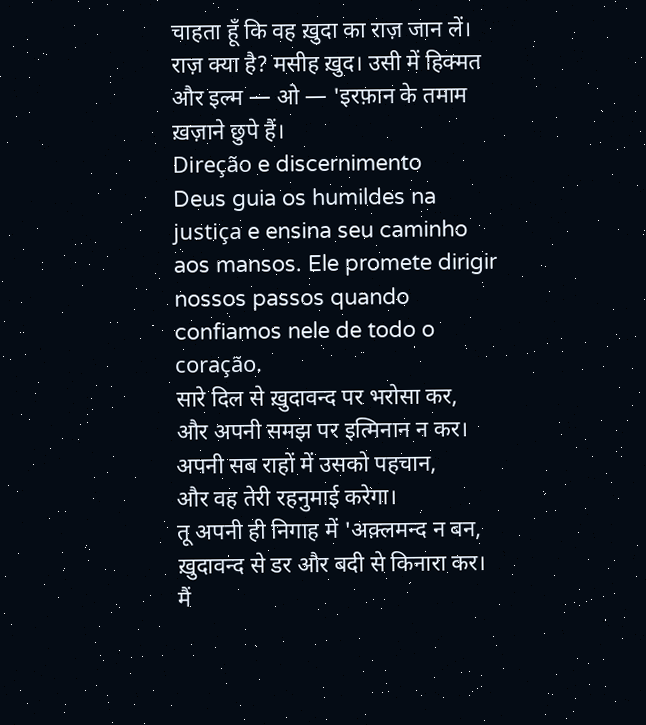चाहता हूँ कि वह ख़ुदा का राज़ जान लें। राज़ क्या है? मसीह ख़ुद। उसी में हिक्मत और इल्म — ओ — 'इरफ़ान के तमाम ख़ज़ाने छुपे हैं।
Direção e discernimento
Deus guia os humildes na justiça e ensina seu caminho aos mansos. Ele promete dirigir nossos passos quando confiamos nele de todo o coração.
सारे दिल से ख़ुदावन्द पर भरोसा कर,
और अपनी समझ पर इत्मिनान न कर।
अपनी सब राहों में उसको पहचान,
और वह तेरी रहनुमाई करेगा।
तू अपनी ही निगाह में 'अक़्लमन्द न बन,
ख़ुदावन्द से डर और बदी से किनारा कर।
मैं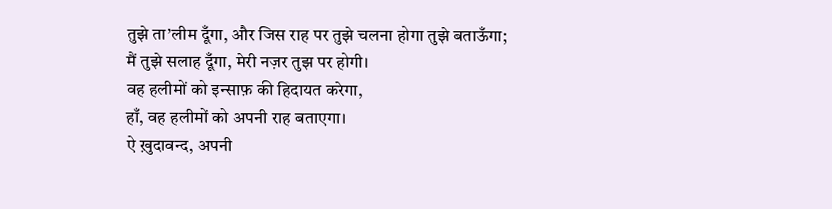तुझे ता’लीम दूँगा, और जिस राह पर तुझे चलना होगा तुझे बताऊँगा;
मैं तुझे सलाह दूँगा, मेरी नज़र तुझ पर होगी।
वह हलीमों को इन्साफ़ की हिदायत करेगा,
हाँ, वह हलीमों को अपनी राह बताएगा।
ऐ ख़ुदावन्द, अपनी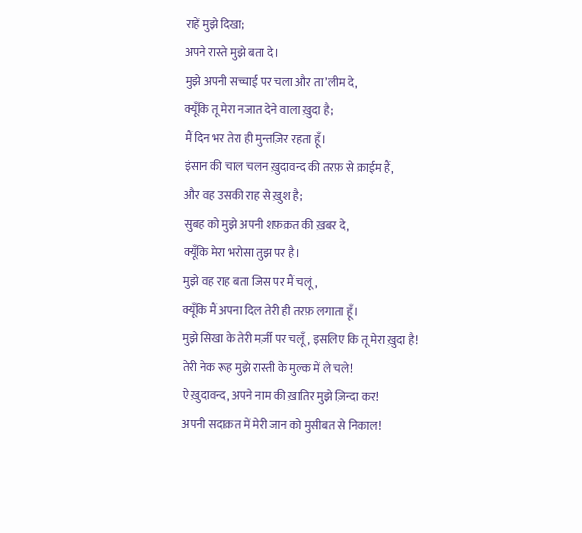राहें मुझे दिखा;
अपने रास्ते मुझे बता दे।
मुझे अपनी सच्चाई पर चला और ता’लीम दे,
क्यूँकि तू मेरा नजात देने वाला ख़ुदा है;
मैं दिन भर तेरा ही मुन्तज़िर रहता हूँ।
इंसान की चाल चलन ख़ुदावन्द की तरफ़ से क़ाईम हैं,
और वह उसकी राह से ख़ुश है;
सुबह को मुझे अपनी शफ़क़त की ख़बर दे,
क्यूँकि मेरा भरोसा तुझ पर है।
मुझे वह राह बता जिस पर मैं चलूं,
क्यूँकि मैं अपना दिल तेरी ही तरफ़ लगाता हूँ।
मुझे सिखा के तेरी मर्ज़ी पर चलूँ, इसलिए कि तू मेरा ख़ुदा है!
तेरी नेक रूह मुझे रास्ती के मुल्क में ले चले!
ऐ ख़ुदावन्द, अपने नाम की ख़ातिर मुझे ज़िन्दा कर!
अपनी सदाक़त में मेरी जान को मुसीबत से निकाल!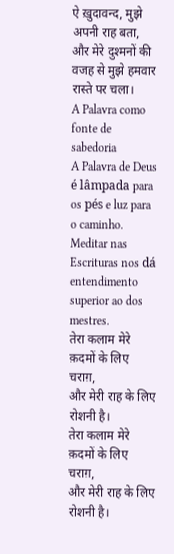ऐ ख़ुदावन्द, मुझे अपनी राह बता,
और मेरे दुश्मनों की वजह से मुझे हमवार रास्ते पर चला।
A Palavra como fonte de sabedoria
A Palavra de Deus é lâmpada para os pés e luz para o caminho. Meditar nas Escrituras nos dá entendimento superior ao dos mestres.
तेरा कलाम मेरे क़दमों के लिए चराग़,
और मेरी राह के लिए रोशनी है।
तेरा कलाम मेरे क़दमों के लिए चराग़,
और मेरी राह के लिए रोशनी है।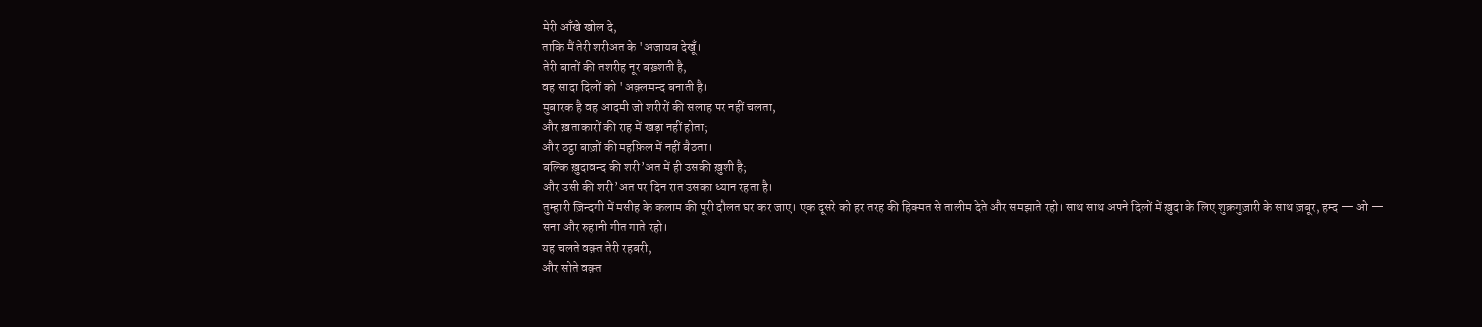मेरी आँखे खोल दे,
ताकि मैं तेरी शरीअत के 'अजायब देखूँ।
तेरी बातों की तशरीह नूर बख़्शती है,
वह सादा दिलों को 'अक़्लमन्द बनाती है।
मुबारक है वह आदमी जो शरीरों की सलाह पर नहीं चलता,
और ख़ताकारों की राह में खड़ा नहीं होता;
और ठट्ठा बाज़ों की महफ़िल में नहीं बैठता।
बल्कि ख़ुदावन्द की शरी’अत में ही उसकी ख़ुशी है;
और उसी की शरी’अत पर दिन रात उसका ध्यान रहता है।
तुम्हारी ज़िन्दगी में मसीह के कलाम की पूरी दौलत घर कर जाए। एक दूसरे को हर तरह की हिक्मत से तालीम देते और समझाते रहो। साथ साथ अपने दिलों में ख़ुदा के लिए शुक्रगुज़ारी के साथ ज़बूर, हम्द — ओ — सना और रुहानी गीत गाते रहो।
यह चलते वक़्त तेरी रहबरी,
और सोते वक़्त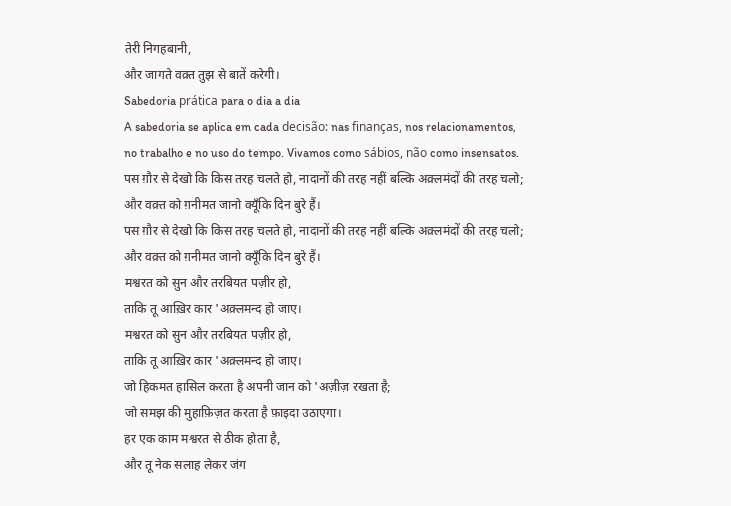तेरी निगहबानी,
और जागते वक़्त तुझ से बातें करेगी।
Sabedoria prática para o dia a dia
A sabedoria se aplica em cada decisão: nas finanças, nos relacionamentos, no trabalho e no uso do tempo. Vivamos como sábios, não como insensatos.
पस ग़ौर से देखो कि किस तरह चलते हो, नादानों की तरह नहीं बल्कि अक़्लमंदों की तरह चलो; और वक़्त को ग़नीमत जानो क्यूँकि दिन बुरे हैं।
पस ग़ौर से देखो कि किस तरह चलते हो, नादानों की तरह नहीं बल्कि अक़्लमंदों की तरह चलो; और वक़्त को ग़नीमत जानो क्यूँकि दिन बुरे हैं।
मश्वरत को सुन और तरबियत पज़ीर हो,
ताकि तू आख़िर कार 'अक़्लमन्द हो जाए।
मश्वरत को सुन और तरबियत पज़ीर हो,
ताकि तू आख़िर कार 'अक़्लमन्द हो जाए।
जो हिकमत हासिल करता है अपनी जान को 'अज़ीज़ रखता है;
जो समझ की मुहाफ़िज़त करता है फ़ाइदा उठाएगा।
हर एक काम मश्वरत से ठीक होता है,
और तू नेक सलाह लेकर जंग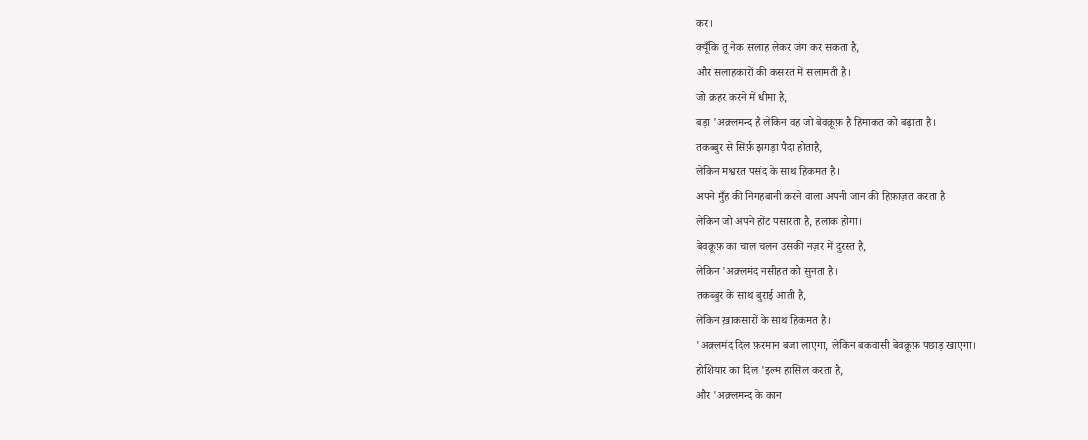कर।
क्यूँकि तू नेक सलाह लेकर जंग कर सकता है,
और सलाहकारों की कसरत में सलामती है।
जो क़हर करने में धीमा है,
बड़ा 'अक़्लमन्द है लेकिन वह जो बेवक़ूफ़ है हिमाकत को बढ़ाता है।
तकब्बुर से सिर्फ़ झगड़ा पैदा होताहै,
लेकिन मश्वरत पसंद के साथ हिकमत है।
अपने मुँह की निगहबानी करने वाला अपनी जान की हिफ़ाज़त करता है
लेकिन जो अपने होंट पसारता है, हलाक होगा।
बेवक़ूफ़ का चाल चलन उसकी नज़र में दुरस्त है,
लेकिन 'अक़्लमंद नसीहत को सुनता है।
तकब्बुर के साथ बुराई आती है,
लेकिन ख़ाकसारों के साथ हिकमत है।
'अक़्लमंद दिल फ़रमान बजा लाएगा, लेकिन बकवासी बेवक़ूफ़ पछाड़ खाएगा।
होशियार का दिल 'इल्म हासिल करता है,
और 'अक़्लमन्द के कान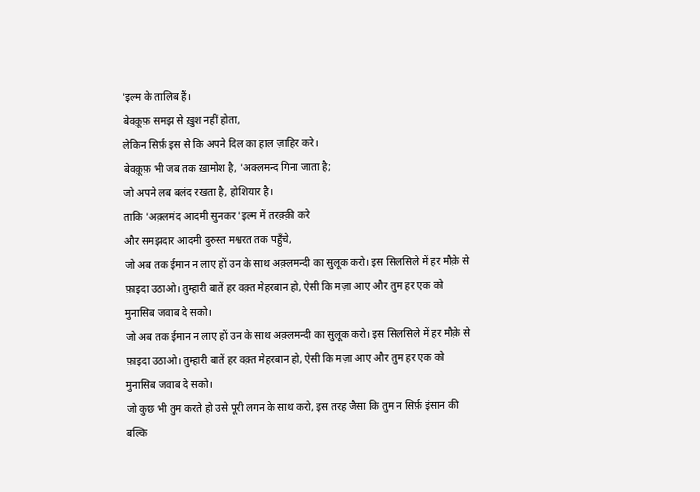'इल्म के तालिब हैं।
बेवक़ूफ़ समझ से ख़ुश नहीं होता,
लेकिन सिर्फ़ इस से कि अपने दिल का हाल ज़ाहिर करे।
बेवक़ूफ़ भी जब तक ख़ामोश है, 'अक्लमन्द गिना जाता है;
जो अपने लब बलंद रखता है, होशियार है।
ताकि 'अक़्लमंद आदमी सुनकर 'इल्म में तरक़्क़ी करे
और समझदार आदमी दुरुस्त मश्वरत तक पहुँचे,
जो अब तक ईमान न लाए हों उन के साथ अक़्लमन्दी का सुलूक करो। इस सिलसिले में हर मौक़े से फ़ाइदा उठाओ। तुम्हारी बातें हर वक़्त मेहरबान हो, ऐसी कि मज़ा आए और तुम हर एक को मुनासिब जवाब दे सको।
जो अब तक ईमान न लाए हों उन के साथ अक़्लमन्दी का सुलूक करो। इस सिलसिले में हर मौक़े से फ़ाइदा उठाओ। तुम्हारी बातें हर वक़्त मेहरबान हो, ऐसी कि मज़ा आए और तुम हर एक को मुनासिब जवाब दे सको।
जो कुछ भी तुम करते हो उसे पूरी लगन के साथ करो, इस तरह जैसा कि तुम न सिर्फ़ इंसान की बल्कि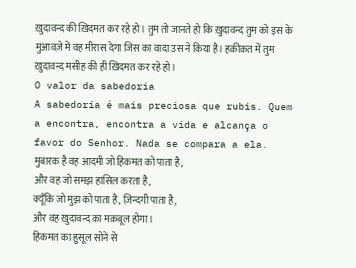ख़ुदावन्द की ख़िदमत कर रहे हो। तुम तो जानते हो कि ख़ुदावन्द तुम को इस के मुआवज़े में वह मीरास देगा जिस का वादा उस ने किया है। हक़ीक़त में तुम ख़ुदावन्द मसीह की ही ख़िदमत कर रहे हो।
O valor da sabedoria
A sabedoria é mais preciosa que rubis. Quem a encontra, encontra a vida e alcança o favor do Senhor. Nada se compara a ela.
मुबारक है वह आदमी जो हिकमत को पाता है,
और वह जो समझ हासिल करता है,
क्यूँकि जो मुझ को पाता है, ज़िन्दगी पाता है,
और वह ख़ुदावन्द का मक़बूल होगा।
हिकमत का हुसूल सोने से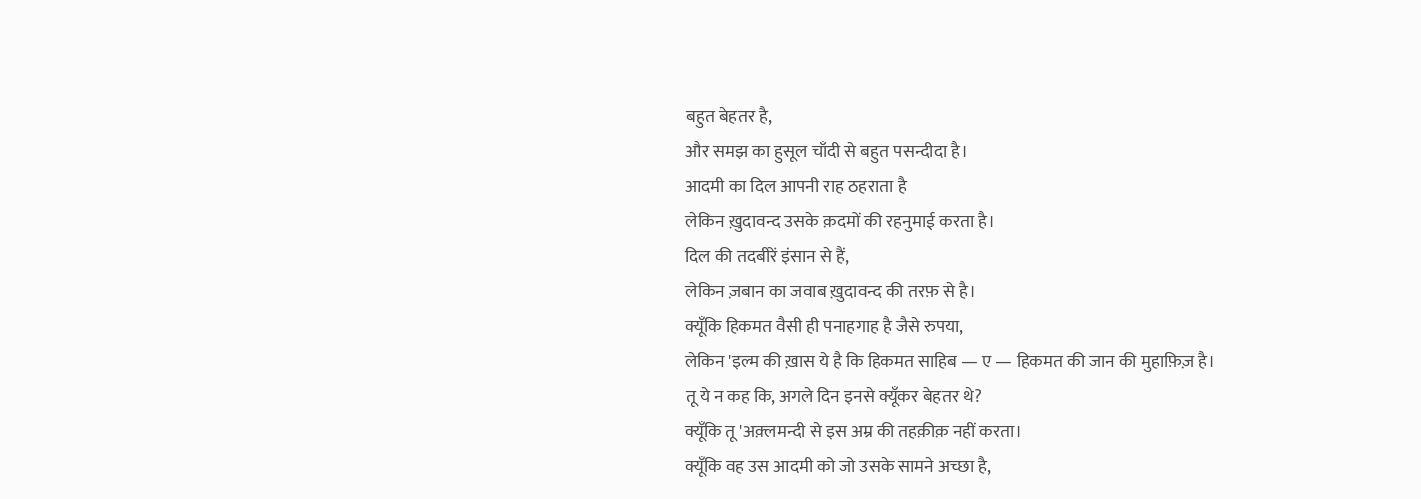बहुत बेहतर है,
और समझ का हुसूल चाँदी से बहुत पसन्दीदा है।
आदमी का दिल आपनी राह ठहराता है
लेकिन ख़ुदावन्द उसके क़दमों की रहनुमाई करता है।
दिल की तदबीरें इंसान से हैं,
लेकिन ज़बान का जवाब ख़ुदावन्द की तरफ़ से है।
क्यूँकि हिकमत वैसी ही पनाहगाह है जैसे रुपया,
लेकिन 'इल्म की ख़ास ये है कि हिकमत साहिब — ए — हिकमत की जान की मुहाफ़िज़ है।
तू ये न कह कि, अगले दिन इनसे क्यूँकर बेहतर थे?
क्यूँकि तू 'अक़्लमन्दी से इस अम्र की तहक़ीक़ नहीं करता।
क्यूँकि वह उस आदमी को जो उसके सामने अच्छा है,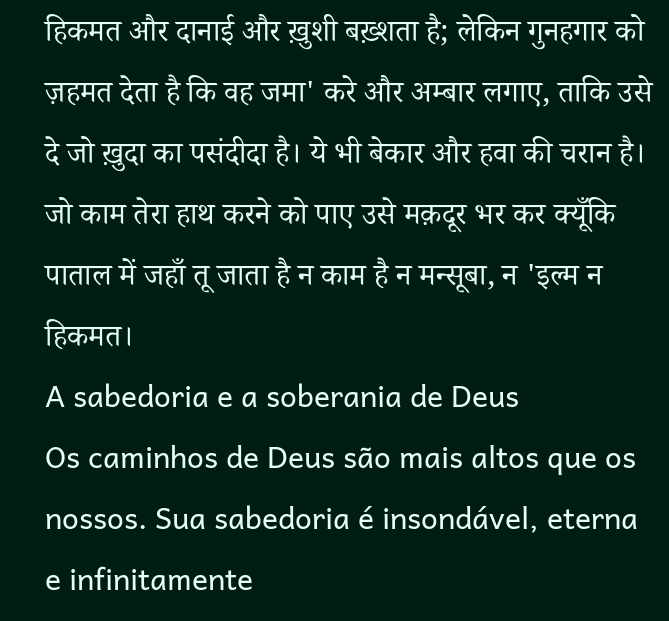हिकमत और दानाई और ख़ुशी बख़्शता है; लेकिन गुनहगार को ज़हमत देता है कि वह जमा' करे और अम्बार लगाए, ताकि उसे दे जो ख़ुदा का पसंदीदा है। ये भी बेकार और हवा की चरान है।
जो काम तेरा हाथ करने को पाए उसे मक़दूर भर कर क्यूँकि पाताल में जहाँ तू जाता है न काम है न मन्सूबा, न 'इल्म न हिकमत।
A sabedoria e a soberania de Deus
Os caminhos de Deus são mais altos que os nossos. Sua sabedoria é insondável, eterna e infinitamente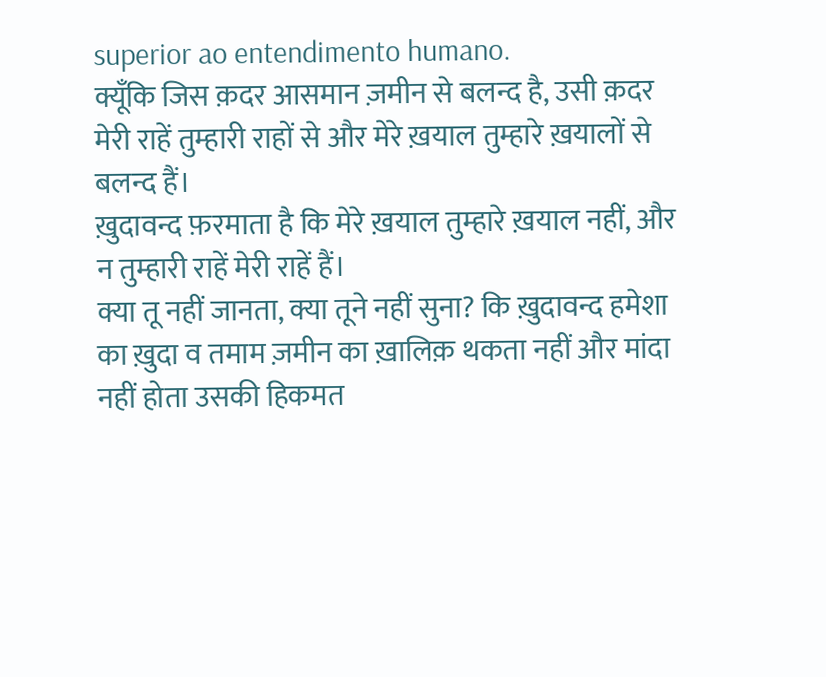superior ao entendimento humano.
क्यूँकि जिस क़दर आसमान ज़मीन से बलन्द है, उसी क़दर मेरी राहें तुम्हारी राहों से और मेरे ख़याल तुम्हारे ख़यालों से बलन्द हैं।
ख़ुदावन्द फ़रमाता है कि मेरे ख़याल तुम्हारे ख़याल नहीं, और न तुम्हारी राहें मेरी राहें हैं।
क्या तू नहीं जानता, क्या तूने नहीं सुना? कि ख़ुदावन्द हमेशा का ख़ुदा व तमाम ज़मीन का ख़ालिक़ थकता नहीं और मांदा नहीं होता उसकी हिकमत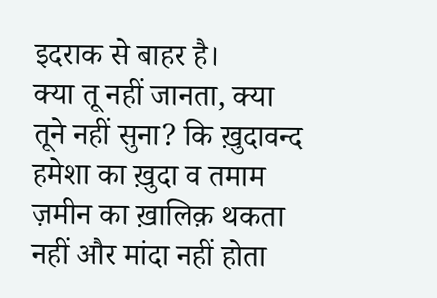इदराक से बाहर है।
क्या तू नहीं जानता, क्या तूने नहीं सुना? कि ख़ुदावन्द हमेशा का ख़ुदा व तमाम ज़मीन का ख़ालिक़ थकता नहीं और मांदा नहीं होता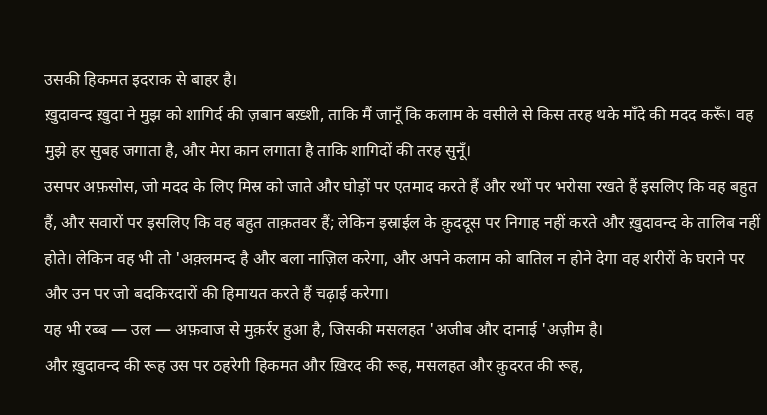उसकी हिकमत इदराक से बाहर है।
ख़ुदावन्द ख़ुदा ने मुझ को शागिर्द की ज़बान बख़्शी, ताकि मैं जानूँ कि कलाम के वसीले से किस तरह थके माँदे की मदद करूँ। वह मुझे हर सुबह जगाता है, और मेरा कान लगाता है ताकि शागिदों की तरह सुनूँ।
उसपर अफ़सोस, जो मदद के लिए मिस्र को जाते और घोड़ों पर एतमाद करते हैं और रथों पर भरोसा रखते हैं इसलिए कि वह बहुत हैं, और सवारों पर इसलिए कि वह बहुत ताक़तवर हैं; लेकिन इस्राईल के क़ुददूस पर निगाह नहीं करते और ख़ुदावन्द के तालिब नहीं होते। लेकिन वह भी तो 'अक़्लमन्द है और बला नाज़िल करेगा, और अपने कलाम को बातिल न होने देगा वह शरीरों के घराने पर और उन पर जो बदकिरदारों की हिमायत करते हैं चढ़ाई करेगा।
यह भी रब्ब — उल — अफ़वाज से मुक़र्रर हुआ है, जिसकी मसलहत 'अजीब और दानाई 'अज़ीम है।
और ख़ुदावन्द की रूह उस पर ठहरेगी हिकमत और ख़िरद की रूह, मसलहत और क़ुदरत की रूह,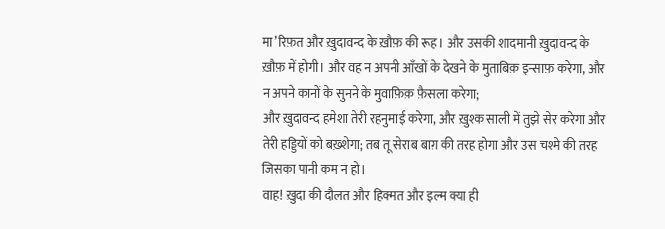मा’रिफ़त और ख़ुदावन्द के ख़ौफ़ की रूह। और उसकी शादमानी ख़ुदावन्द के ख़ौफ़ में होगी। और वह न अपनी आँखों के देखने के मुताबिक़ इन्साफ़ करेगा, और न अपने कानों के सुनने के मुवाफ़िक़ फ़ैसला करेगा;
और ख़ुदावन्द हमेशा तेरी रहनुमाई करेगा, और ख़ुश्क साली में तुझे सेर करेगा और तेरी हड्डियों को बख़्शेगा; तब तू सेराब बाग़ की तरह होगा और उस चश्मे की तरह जिसका पानी कम न हो।
वाह! ख़ुदा की दौलत और हिक्मत और इल्म क्या ही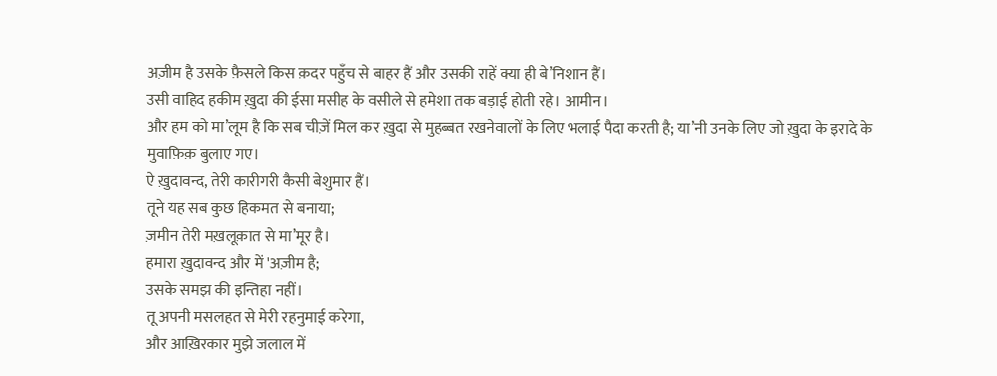अज़ीम है उसके फ़ैसले किस क़दर पहुँच से बाहर हैं और उसकी राहें क्या ही बे’निशान हैं।
उसी वाहिद हकीम ख़ुदा की ईसा मसीह के वसीले से हमेशा तक बड़ाई होती रहे। आमीन।
और हम को मा’लूम है कि सब चीज़ें मिल कर ख़ुदा से मुहब्बत रखनेवालों के लिए भलाई पैदा करती है; या’नी उनके लिए जो ख़ुदा के इरादे के मुवाफ़िक़ बुलाए गए।
ऐ ख़ुदावन्द, तेरी कारीगरी कैसी बेशुमार हैं।
तूने यह सब कुछ हिकमत से बनाया;
ज़मीन तेरी मख़लूक़ात से मा’मूर है।
हमारा ख़ुदावन्द और में 'अज़ीम है;
उसके समझ की इन्तिहा नहीं।
तू अपनी मसलहत से मेरी रहनुमाई करेगा,
और आख़िरकार मुझे जलाल में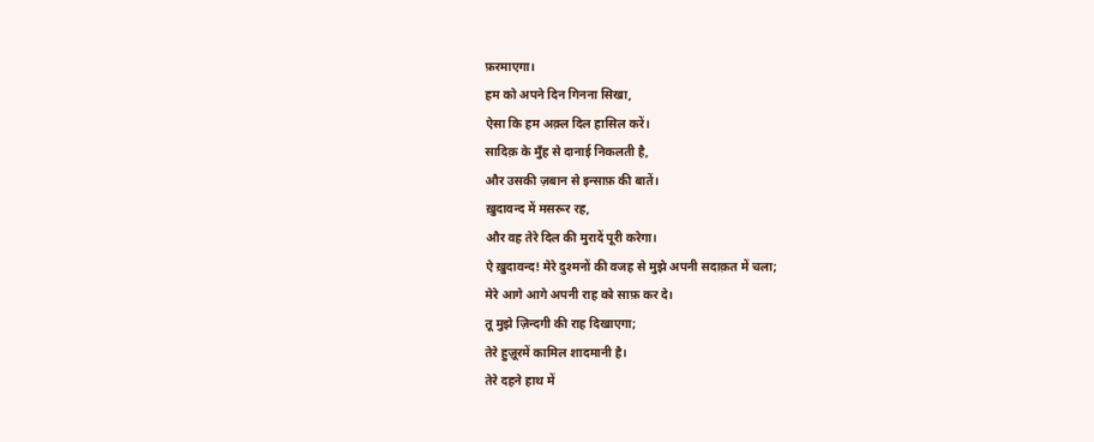फ़रमाएगा।
हम को अपने दिन गिनना सिखा,
ऐसा कि हम अक़्ल दिल हासिल करें।
सादिक़ के मुँह से दानाई निकलती है,
और उसकी ज़बान से इन्साफ़ की बातें।
ख़ुदावन्द में मसरूर रह,
और वह तेरे दिल की मुरादें पूरी करेगा।
ऐ ख़ुदावन्द! मेरे दुश्मनों की वजह से मुझे अपनी सदाक़त में चला;
मेरे आगे आगे अपनी राह को साफ़ कर दे।
तू मुझे ज़िन्दगी की राह दिखाएगा;
तेरे हुज़ूरमें कामिल शादमानी है।
तेरे दहने हाथ में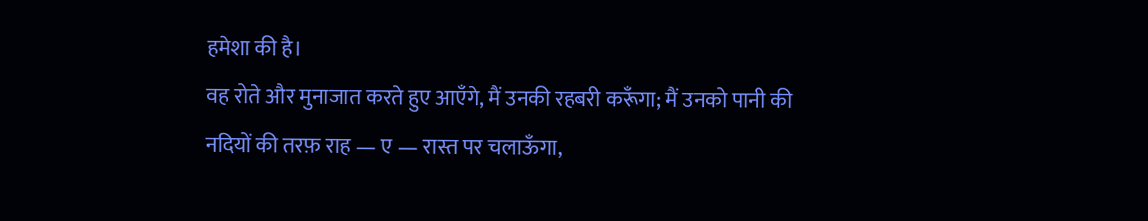हमेशा की है।
वह रोते और मुनाजात करते हुए आएँगे, मैं उनकी रहबरी करूँगा; मैं उनको पानी की नदियों की तरफ़ राह — ए — रास्त पर चलाऊँगा,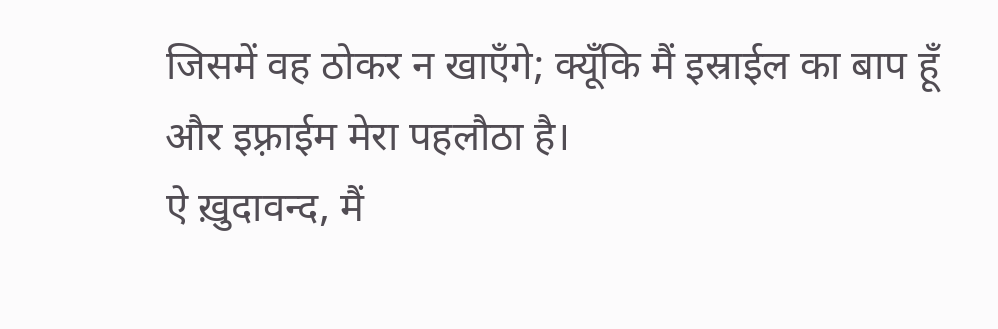जिसमें वह ठोकर न खाएँगे; क्यूँकि मैं इस्राईल का बाप हूँ और इफ़्राईम मेरा पहलौठा है।
ऐ ख़ुदावन्द, मैं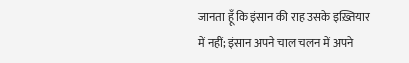जानता हूँ कि इंसान की राह उसके इख़्तियार में नहीं; इंसान अपने चाल चलन में अपने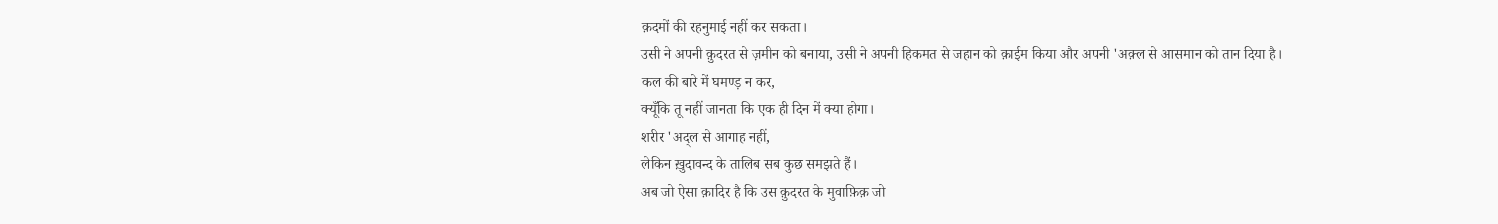क़दमों की रहनुमाई नहीं कर सकता।
उसी ने अपनी क़ुदरत से ज़मीन को बनाया, उसी ने अपनी हिकमत से जहान को क़ाईम किया और अपनी 'अक़्ल से आसमान को तान दिया है।
कल की बारे में घमण्ड़ न कर,
क्यूँकि तू नहीं जानता कि एक ही दिन में क्या होगा।
शरीर 'अद्ल से आगाह नहीं,
लेकिन ख़ुदावन्द के तालिब सब कुछ समझते हैं।
अब जो ऐसा क़ादिर है कि उस क़ुदरत के मुवाफ़िक़ जो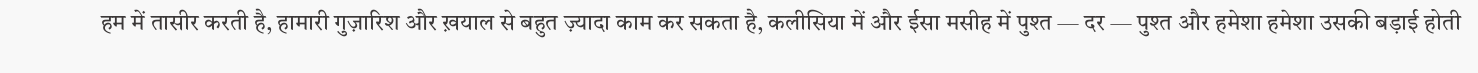हम में तासीर करती है, हामारी गुज़ारिश और ख़याल से बहुत ज़्यादा काम कर सकता है, कलीसिया में और ईसा मसीह में पुश्त — दर — पुश्त और हमेशा हमेशा उसकी बड़ाई होती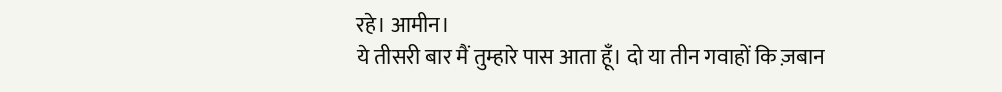रहे। आमीन।
ये तीसरी बार मैं तुम्हारे पास आता हूँ। दो या तीन गवाहों कि ज़बान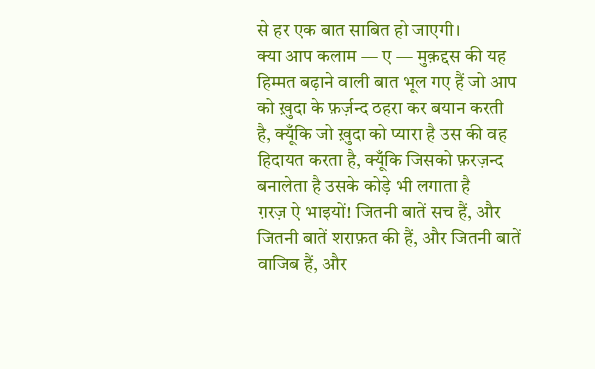से हर एक बात साबित हो जाएगी।
क्या आप कलाम — ए — मुक़द्दस की यह हिम्मत बढ़ाने वाली बात भूल गए हैं जो आप को ख़ुदा के फ़र्ज़न्द ठहरा कर बयान करती है, क्यूँकि जो ख़ुदा को प्यारा है उस की वह हिदायत करता है, क्यूँकि जिसको फ़रज़न्द बनालेता है उसके कोड़े भी लगाता है
ग़रज़ ऐ भाइयों! जितनी बातें सच हैं, और जितनी बातें शराफ़त की हैं, और जितनी बातें वाजिब हैं, और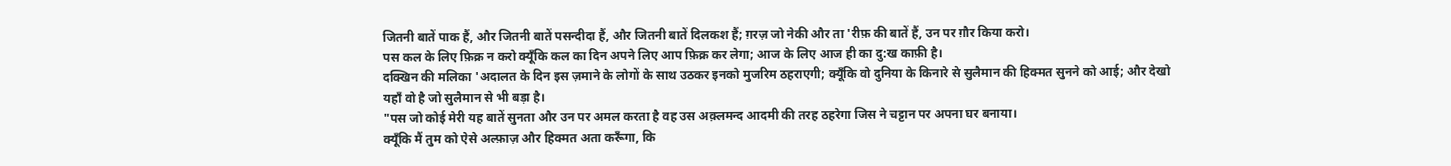जितनी बातें पाक हैं, और जितनी बातें पसन्दीदा हैं, और जितनी बातें दिलकश हैं; ग़रज़ जो नेकी और ता 'रीफ़ की बातें हैं, उन पर ग़ौर किया करो।
पस कल के लिए फ़िक्र न करो क्यूँकि कल का दिन अपने लिए आप फ़िक्र कर लेगा; आज के लिए आज ही का दु:ख काफ़ी है।
दक्खिन की मलिका 'अदालत के दिन इस ज़माने के लोगों के साथ उठकर इनको मुजरिम ठहराएगी; क्यूँकि वो दुनिया के किनारे से सुलैमान की हिक्मत सुनने को आई; और देखो यहाँ वो है जो सुलैमान से भी बड़ा है।
"पस जो कोई मेरी यह बातें सुनता और उन पर अमल करता है वह उस अक़्लमन्द आदमी की तरह ठहरेगा जिस ने चट्टान पर अपना घर बनाया।
क्यूँकि मैं तुम को ऐसे अल्फ़ाज़ और हिक्मत अता करूँगा, कि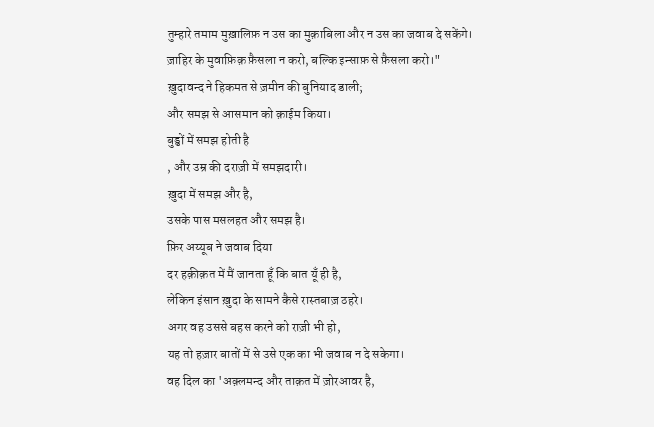तुम्हारे तमाम मुख़ालिफ़ न उस का मुक़ाबिला और न उस का जवाब दे सकेंगे।
ज़ाहिर के मुवाफ़िक़ फ़ैसला न करो, बल्कि इन्साफ़ से फ़ैसला करो।"
ख़ुदावन्द ने हिकमत से ज़मीन की बुनियाद डाली;
और समझ से आसमान को क़ाईम किया।
बुड्ढों में समझ होती है
, और उम्र की दराज़ी में समझदारी।
ख़ुदा में समझ और है,
उसके पास मसलहत और समझ है।
फ़िर अय्यूब ने जवाब दिया
दर हक़ीक़त में मैं जानता हूँ कि बात यूँ ही है,
लेकिन इंसान ख़ुदा के सामने कैसे रास्तबाज़ ठहरे।
अगर वह उससे बहस करने को राज़ी भी हो,
यह तो हज़ार बातों में से उसे एक का भी जवाब न दे सकेगा।
वह दिल का 'अक़्लमन्द और ताक़त में ज़ोरआवर है,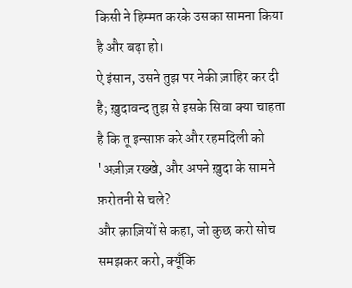किसी ने हिम्मत करके उसका सामना किया है और बढ़ा हो।
ऐ इंसान, उसने तुझ पर नेकी ज़ाहिर कर दी है; ख़ुदावन्द तुझ से इसके सिवा क्या चाहता है कि तू इन्साफ़ करे और रहमदिली को 'अज़ीज़ रख्खे, और अपने ख़ुदा के सामने फ़रोतनी से चले?
और क़ाज़ियों से कहा, जो कुछ करो सोच समझकर करो, क्यूँकि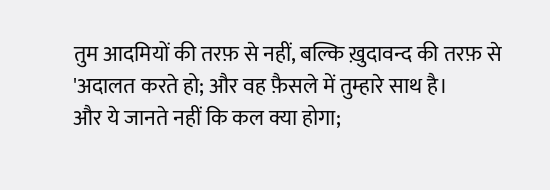तुम आदमियों की तरफ़ से नहीं, बल्कि ख़ुदावन्द की तरफ़ से 'अदालत करते हो; और वह फ़ैसले में तुम्हारे साथ है।
और ये जानते नहीं कि कल क्या होगा;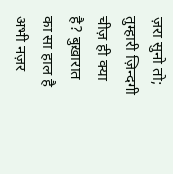ज़रा सुनो तो; तुम्हारी ज़िन्दगी चीज़ ही क्या है? बुख़ारात का सा हाल है अभी नज़र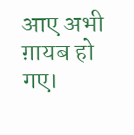आए अभी ग़ायब हो गए।